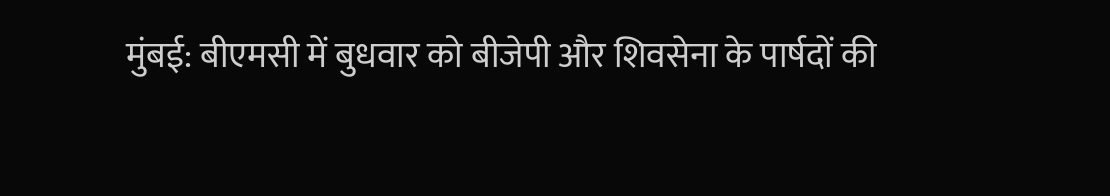मुंबई: बीएमसी में बुधवार को बीजेपी और शिवसेना के पार्षदों की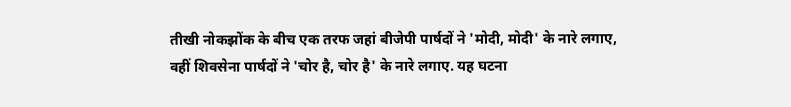तीखी नोकझोंक के बीच एक तरफ जहां बीजेपी पार्षदों ने 'मोदी, मोदी' के नारे लगाए, वहीं शिवसेना पार्षदों ने 'चोर है, चोर है' के नारे लगाए. यह घटना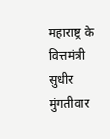महाराष्ट्र के वित्तमंत्री सुधीर मुंगतीवार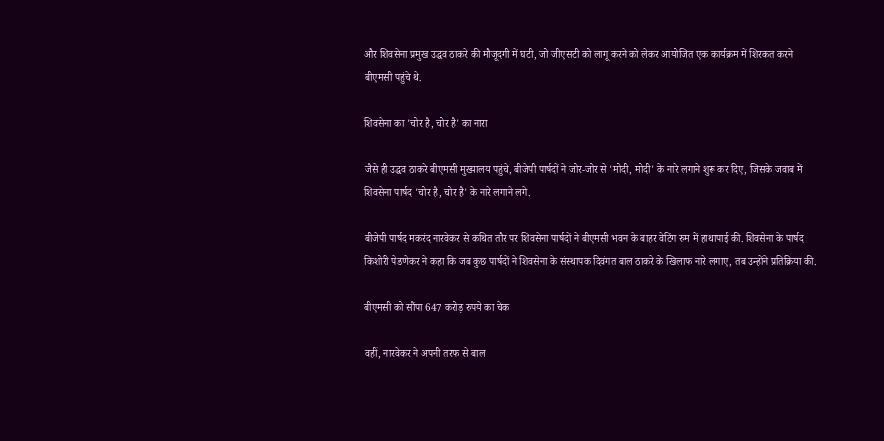और शिवसेना प्रमुख उद्धव ठाकरे की मौजूदगी में घटी, जो जीएसटी को लागू करने को लेकर आयोजित एक कार्यक्रम में शिरकत करने बीएमसी पहुंचे थे.

शिवसेना का 'चोर है, चोर है' का नारा

जैसे ही उद्धव ठाकरे बीएमसी मुख्यालय पहुंचे, बीजेपी पार्षदों ने जोर-जोर से 'मोदी, मोदी' के नारे लगाने शुरू कर दिए, जिसके जवाब में शिवसेना पार्षद 'चोर है, चोर है' के नारे लगाने लगे.

बीजेपी पार्षद मकरंद नारवेकर से कथित तौर पर शिवसेना पार्षदों ने बीएमसी भवन के बाहर वेटिंग रुम में हाथापाई की. शिवसेना के पार्षद किशोरी पेडणेकर ने कहा कि जब कुछ पार्षदों ने शिवसेना के संस्थापक दिवंगत बाल ठाकरे के खिलाफ नारे लगाए, तब उन्होंने प्रतिक्रिया की.

बीएमसी को सौंपा 647 करोड़ रुपये का चेक

वहीं, नारवेकर ने अपनी तरफ से बाल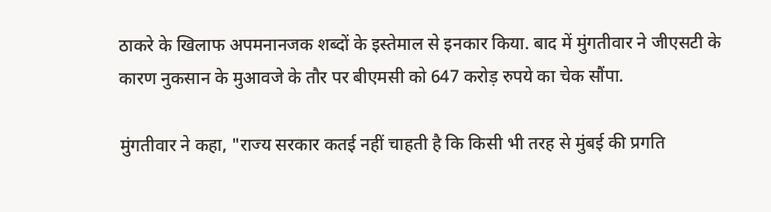ठाकरे के खिलाफ अपमनानजक शब्दों के इस्तेमाल से इनकार किया. बाद में मुंगतीवार ने जीएसटी के कारण नुकसान के मुआवजे के तौर पर बीएमसी को 647 करोड़ रुपये का चेक सौंपा.

मुंगतीवार ने कहा, "राज्य सरकार कतई नहीं चाहती है कि किसी भी तरह से मुंबई की प्रगति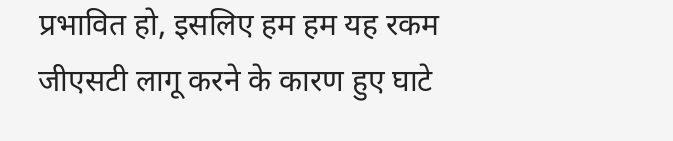प्रभावित हो, इसलिए हम हम यह रकम जीएसटी लागू करने के कारण हुए घाटे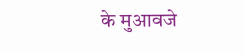के मुआवजे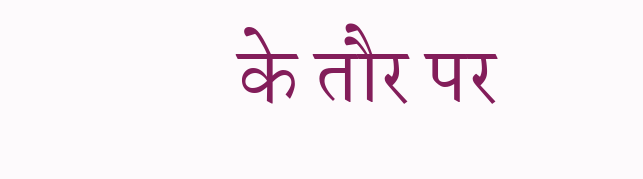के तौर पर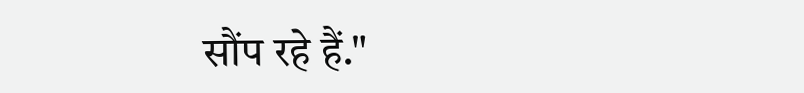सौंप रहे हैं."